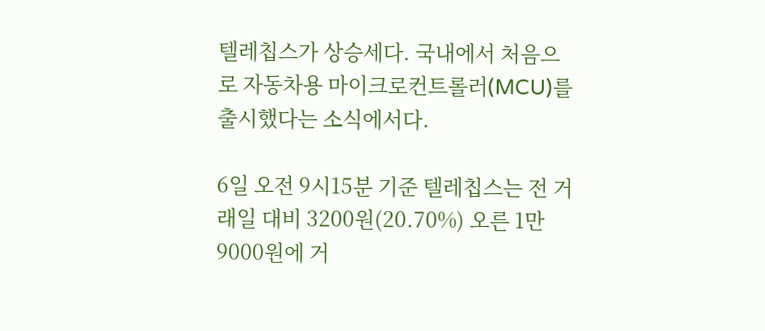텔레칩스가 상승세다. 국내에서 처음으로 자동차용 마이크로컨트롤러(MCU)를 출시했다는 소식에서다.

6일 오전 9시15분 기준 텔레칩스는 전 거래일 대비 3200원(20.70%) 오른 1만9000원에 거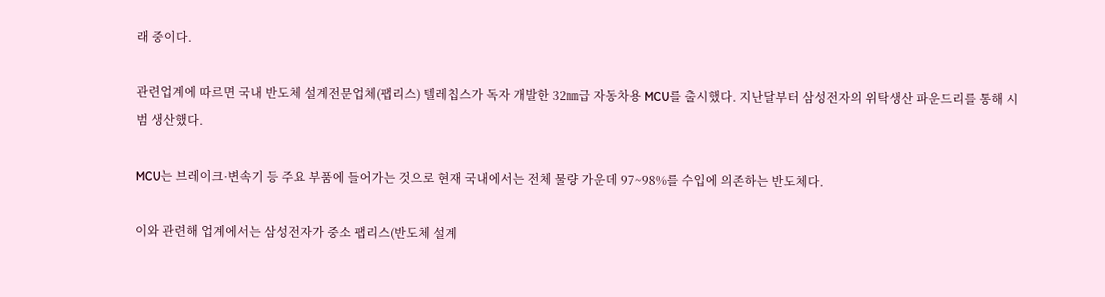래 중이다.

관련업계에 따르면 국내 반도체 설계전문업체(팹리스) 텔레칩스가 독자 개발한 32㎚급 자동차용 MCU를 출시했다. 지난달부터 삼성전자의 위탁생산 파운드리를 통해 시범 생산했다.

MCU는 브레이크·변속기 등 주요 부품에 들어가는 것으로 현재 국내에서는 전체 물량 가운데 97~98%를 수입에 의존하는 반도체다.

이와 관련해 업계에서는 삼성전자가 중소 팹리스(반도체 설계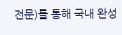전문)를 통해 국내 완성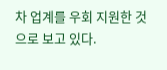차 업계를 우회 지원한 것으로 보고 있다.